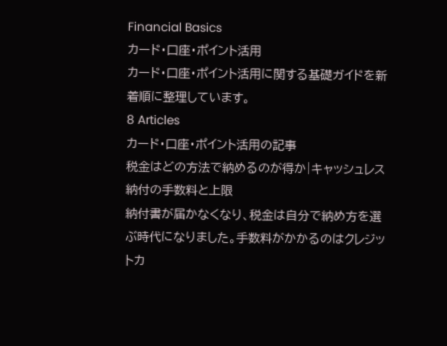Financial Basics
カード・口座・ポイント活用
カード・口座・ポイント活用に関する基礎ガイドを新着順に整理しています。
8 Articles
カード・口座・ポイント活用の記事
税金はどの方法で納めるのが得か|キャッシュレス納付の手数料と上限
納付書が届かなくなり、税金は自分で納め方を選ぶ時代になりました。手数料がかかるのはクレジットカ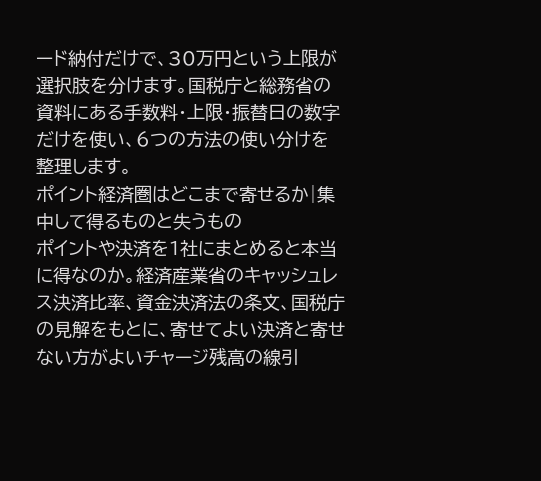ード納付だけで、30万円という上限が選択肢を分けます。国税庁と総務省の資料にある手数料・上限・振替日の数字だけを使い、6つの方法の使い分けを整理します。
ポイント経済圏はどこまで寄せるか|集中して得るものと失うもの
ポイントや決済を1社にまとめると本当に得なのか。経済産業省のキャッシュレス決済比率、資金決済法の条文、国税庁の見解をもとに、寄せてよい決済と寄せない方がよいチャージ残高の線引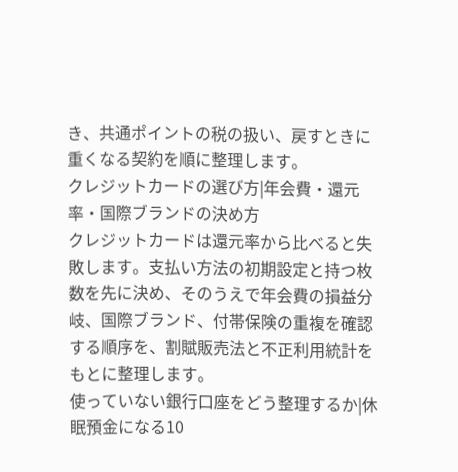き、共通ポイントの税の扱い、戻すときに重くなる契約を順に整理します。
クレジットカードの選び方|年会費・還元率・国際ブランドの決め方
クレジットカードは還元率から比べると失敗します。支払い方法の初期設定と持つ枚数を先に決め、そのうえで年会費の損益分岐、国際ブランド、付帯保険の重複を確認する順序を、割賦販売法と不正利用統計をもとに整理します。
使っていない銀行口座をどう整理するか|休眠預金になる10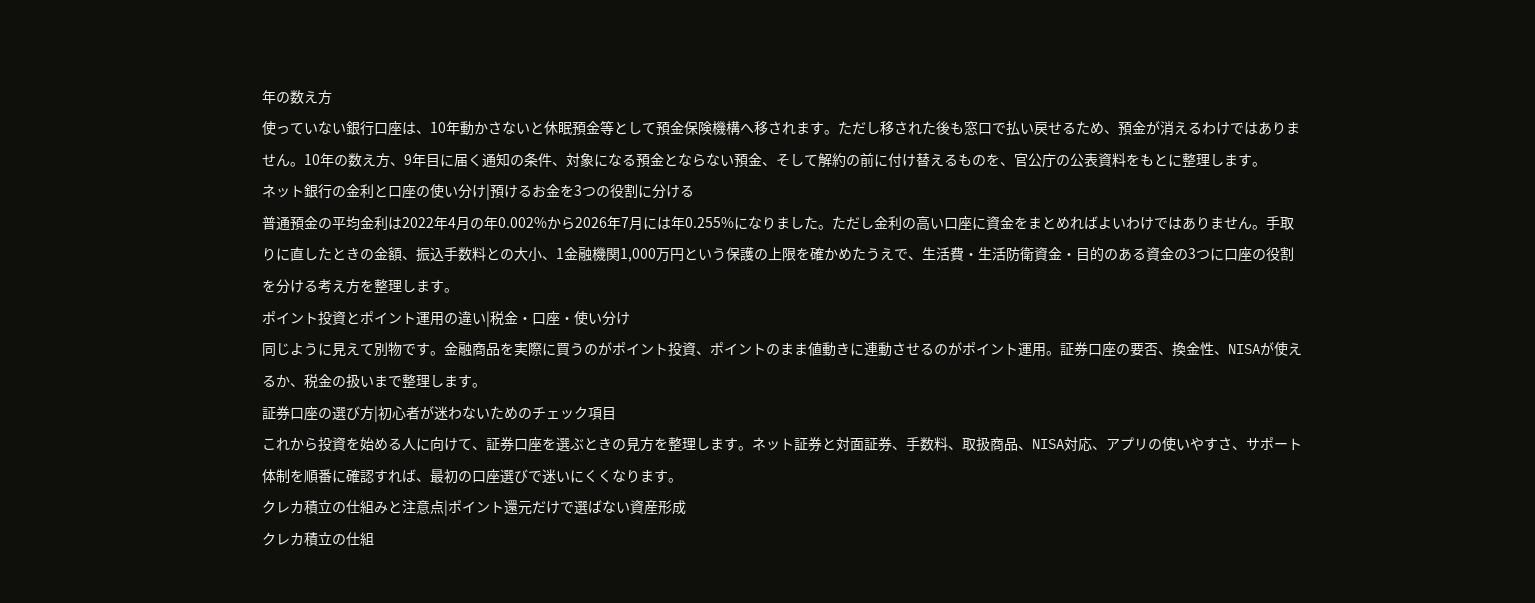年の数え方
使っていない銀行口座は、10年動かさないと休眠預金等として預金保険機構へ移されます。ただし移された後も窓口で払い戻せるため、預金が消えるわけではありません。10年の数え方、9年目に届く通知の条件、対象になる預金とならない預金、そして解約の前に付け替えるものを、官公庁の公表資料をもとに整理します。
ネット銀行の金利と口座の使い分け|預けるお金を3つの役割に分ける
普通預金の平均金利は2022年4月の年0.002%から2026年7月には年0.255%になりました。ただし金利の高い口座に資金をまとめればよいわけではありません。手取りに直したときの金額、振込手数料との大小、1金融機関1,000万円という保護の上限を確かめたうえで、生活費・生活防衛資金・目的のある資金の3つに口座の役割を分ける考え方を整理します。
ポイント投資とポイント運用の違い|税金・口座・使い分け
同じように見えて別物です。金融商品を実際に買うのがポイント投資、ポイントのまま値動きに連動させるのがポイント運用。証券口座の要否、換金性、NISAが使えるか、税金の扱いまで整理します。
証券口座の選び方|初心者が迷わないためのチェック項目
これから投資を始める人に向けて、証券口座を選ぶときの見方を整理します。ネット証券と対面証券、手数料、取扱商品、NISA対応、アプリの使いやすさ、サポート体制を順番に確認すれば、最初の口座選びで迷いにくくなります。
クレカ積立の仕組みと注意点|ポイント還元だけで選ばない資産形成
クレカ積立の仕組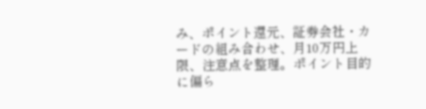み、ポイント還元、証券会社・カードの組み合わせ、月10万円上限、注意点を整理。ポイント目的に偏ら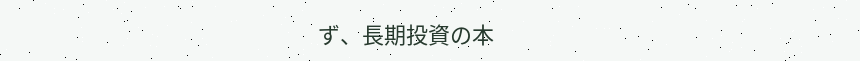ず、長期投資の本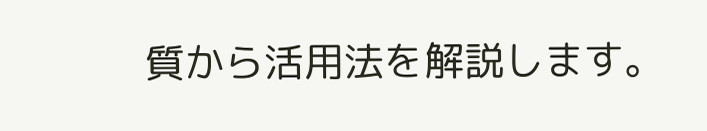質から活用法を解説します。